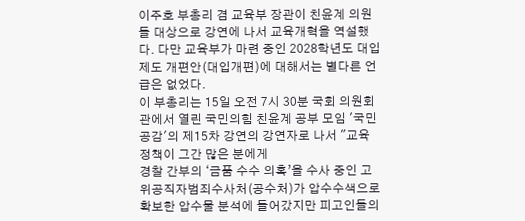이주호 부총리 겸 교육부 장관이 친윤계 의원들 대상으로 강연에 나서 교육개혁을 역설했다. 다만 교육부가 마련 중인 2028학년도 대입제도 개편안(대입개편)에 대해서는 별다른 언급은 없었다.
이 부총리는 15일 오전 7시 30분 국회 의원회관에서 열린 국민의힘 친윤계 공부 모임 '국민공감'의 제15차 강연의 강연자로 나서 "교육정책이 그간 많은 분에게
경찰 간부의 ‘금품 수수 의혹’을 수사 중인 고위공직자범죄수사처(공수처)가 압수수색으로 확보한 압수물 분석에 들어갔지만 피고인들의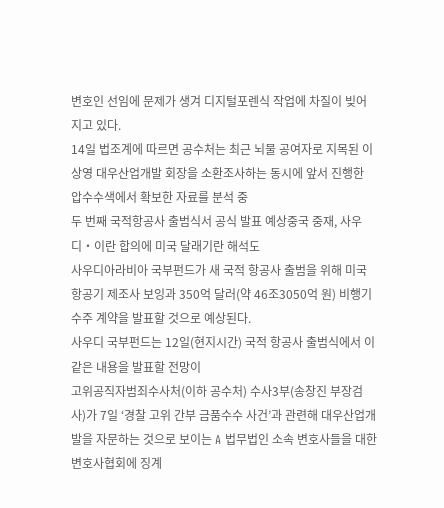변호인 선임에 문제가 생겨 디지털포렌식 작업에 차질이 빚어지고 있다.
14일 법조계에 따르면 공수처는 최근 뇌물 공여자로 지목된 이상영 대우산업개발 회장을 소환조사하는 동시에 앞서 진행한 압수수색에서 확보한 자료를 분석 중
두 번째 국적항공사 출범식서 공식 발표 예상중국 중재, 사우디‧이란 합의에 미국 달래기란 해석도
사우디아라비아 국부펀드가 새 국적 항공사 출범을 위해 미국 항공기 제조사 보잉과 350억 달러(약 46조3050억 원) 비행기 수주 계약을 발표할 것으로 예상된다.
사우디 국부펀드는 12일(현지시간) 국적 항공사 출범식에서 이 같은 내용을 발표할 전망이
고위공직자범죄수사처(이하 공수처) 수사3부(송창진 부장검사)가 7일 ‘경찰 고위 간부 금품수수 사건’과 관련해 대우산업개발을 자문하는 것으로 보이는 A 법무법인 소속 변호사들을 대한변호사협회에 징계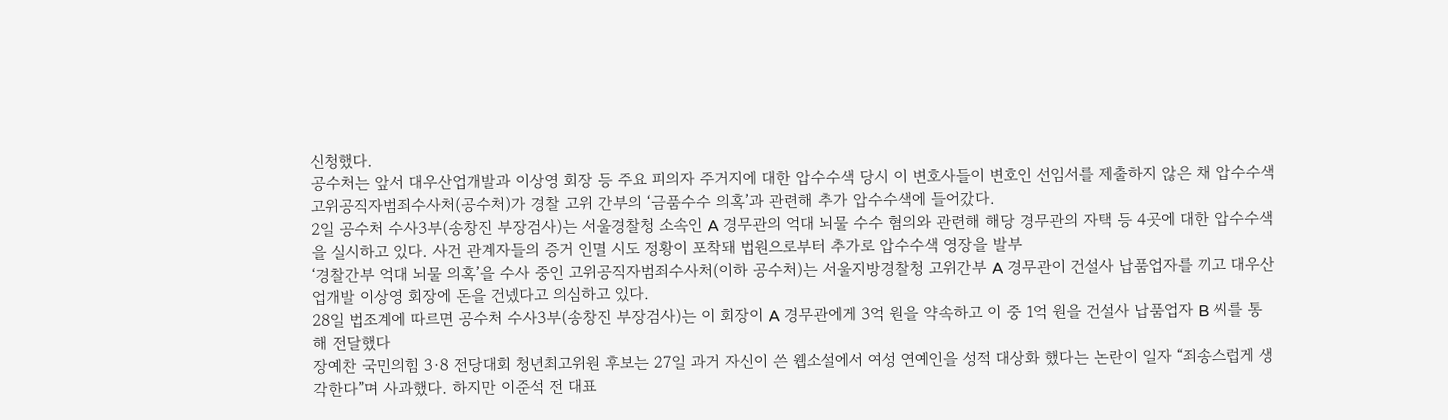신청했다.
공수처는 앞서 대우산업개발과 이상영 회장 등 주요 피의자 주거지에 대한 압수수색 당시 이 변호사들이 변호인 선임서를 제출하지 않은 채 압수수색
고위공직자범죄수사처(공수처)가 경찰 고위 간부의 ‘금품수수 의혹’과 관련해 추가 압수수색에 들어갔다.
2일 공수처 수사3부(송창진 부장검사)는 서울경찰청 소속인 A 경무관의 억대 뇌물 수수 혐의와 관련해 해당 경무관의 자택 등 4곳에 대한 압수수색을 실시하고 있다. 사건 관계자들의 증거 인멸 시도 정황이 포착돼 법원으로부터 추가로 압수수색 영장을 발부
‘경찰간부 억대 뇌물 의혹’을 수사 중인 고위공직자범죄수사처(이하 공수처)는 서울지방경찰청 고위간부 A 경무관이 건설사 납품업자를 끼고 대우산업개발 이상영 회장에 돈을 건넸다고 의심하고 있다.
28일 법조계에 따르면 공수처 수사3부(송창진 부장검사)는 이 회장이 A 경무관에게 3억 원을 약속하고 이 중 1억 원을 건설사 납품업자 B 씨를 통해 전달했다
장예찬 국민의힘 3·8 전당대회 청년최고위원 후보는 27일 과거 자신이 쓴 웹소설에서 여성 연예인을 성적 대상화 했다는 논란이 일자 “죄송스럽게 생각한다”며 사과했다. 하지만 이준석 전 대표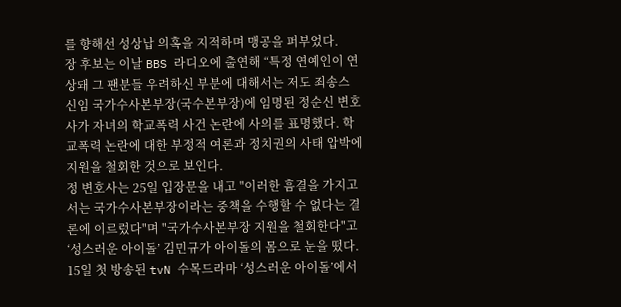를 향해선 성상납 의혹을 지적하며 맹공을 퍼부었다.
장 후보는 이날 BBS 라디오에 출연해 “특정 연예인이 연상돼 그 팬분들 우려하신 부분에 대해서는 저도 죄송스
신임 국가수사본부장(국수본부장)에 임명된 정순신 변호사가 자녀의 학교폭력 사건 논란에 사의를 표명했다. 학교폭력 논란에 대한 부정적 여론과 정치권의 사태 압박에 지원을 철회한 것으로 보인다.
정 변호사는 25일 입장문을 내고 "이러한 흠결을 가지고서는 국가수사본부장이라는 중책을 수행할 수 없다는 결론에 이르렀다"며 "국가수사본부장 지원을 철회한다"고
‘성스러운 아이돌’ 김민규가 아이돌의 몸으로 눈을 떴다.
15일 첫 방송된 tvN 수목드라마 ‘성스러운 아이돌’에서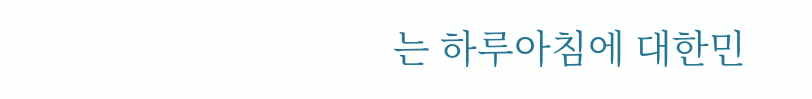는 하루아침에 대한민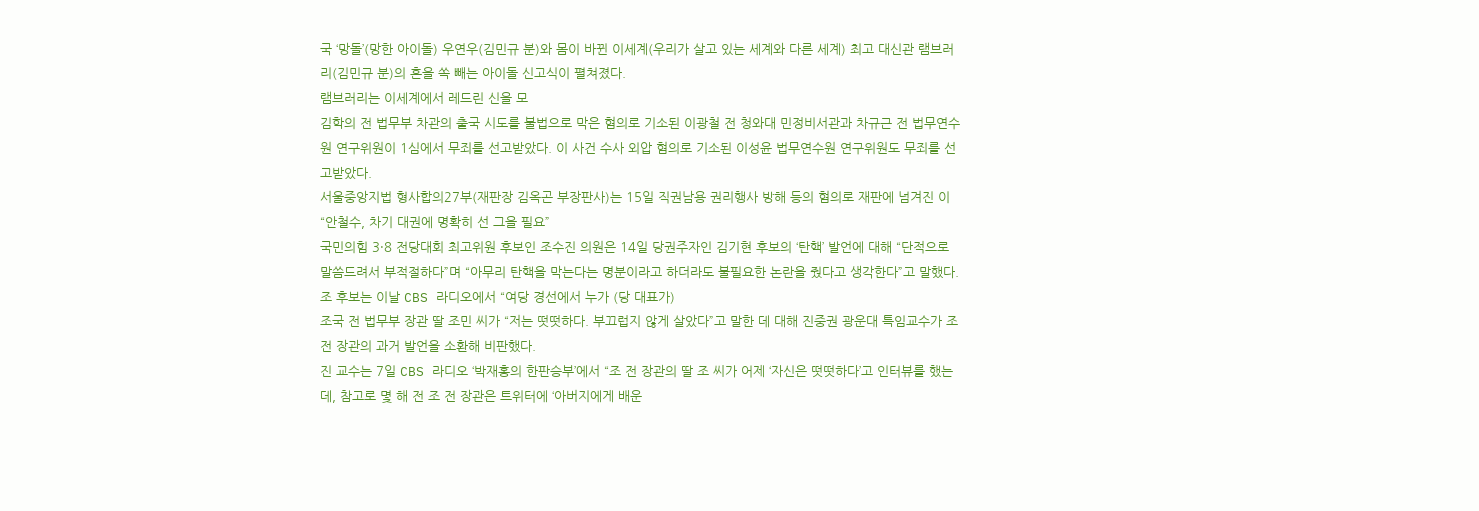국 ‘망돌’(망한 아이돌) 우연우(김민규 분)와 몸이 바뀐 이세계(우리가 살고 있는 세계와 다른 세계) 최고 대신관 램브러리(김민규 분)의 혼을 쏙 빼는 아이돌 신고식이 펼쳐졌다.
램브러리는 이세계에서 레드린 신을 모
김학의 전 법무부 차관의 출국 시도를 불법으로 막은 혐의로 기소된 이광철 전 청와대 민정비서관과 차규근 전 법무연수원 연구위원이 1심에서 무죄를 선고받았다. 이 사건 수사 외압 혐의로 기소된 이성윤 법무연수원 연구위원도 무죄를 선고받았다.
서울중앙지법 형사합의27부(재판장 김옥곤 부장판사)는 15일 직권남용 권리행사 방해 등의 혐의로 재판에 넘겨진 이
“안철수, 차기 대권에 명확히 선 그을 필요”
국민의힘 3·8 전당대회 최고위원 후보인 조수진 의원은 14일 당권주자인 김기현 후보의 ‘탄핵’ 발언에 대해 “단적으로 말씀드려서 부적절하다”며 “아무리 탄핵을 막는다는 명분이라고 하더라도 불필요한 논란을 줬다고 생각한다”고 말했다.
조 후보는 이날 CBS 라디오에서 “여당 경선에서 누가 (당 대표가)
조국 전 법무부 장관 딸 조민 씨가 “저는 떳떳하다. 부끄럽지 않게 살았다”고 말한 데 대해 진중권 광운대 특임교수가 조 전 장관의 과거 발언을 소환해 비판했다.
진 교수는 7일 CBS 라디오 ‘박재홍의 한판승부’에서 “조 전 장관의 딸 조 씨가 어제 ‘자신은 떳떳하다’고 인터뷰를 했는데, 참고로 몇 해 전 조 전 장관은 트위터에 ‘아버지에게 배운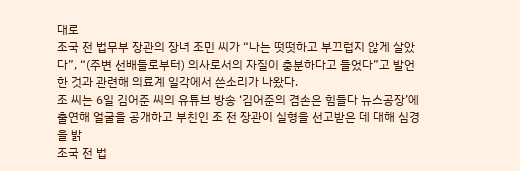대로
조국 전 법무부 장관의 장녀 조민 씨가 “나는 떳떳하고 부끄럽지 않게 살았다”, “(주변 선배들로부터) 의사로서의 자질이 충분하다고 들었다”고 발언한 것과 관련해 의료계 일각에서 쓴소리가 나왔다.
조 씨는 6일 김어준 씨의 유튜브 방송 ‘김어준의 겸손은 힘들다 뉴스공장’에 출연해 얼굴을 공개하고 부친인 조 전 장관이 실형을 선고받은 데 대해 심경을 밝
조국 전 법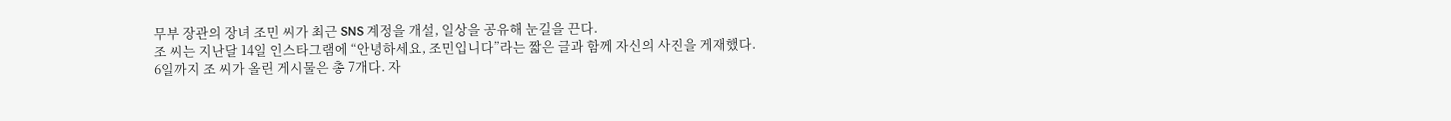무부 장관의 장녀 조민 씨가 최근 SNS 계정을 개설, 일상을 공유해 눈길을 끈다.
조 씨는 지난달 14일 인스타그램에 “안녕하세요, 조민입니다”라는 짧은 글과 함께 자신의 사진을 게재했다.
6일까지 조 씨가 올린 게시물은 총 7개다. 자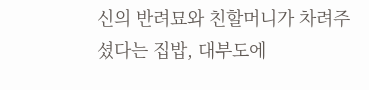신의 반려묘와 친할머니가 차려주셨다는 집밥, 대부도에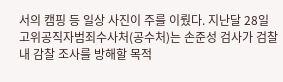서의 캠핑 등 일상 사진이 주를 이뤘다. 지난달 28일
고위공직자범죄수사처(공수처)는 손준성 검사가 검찰 내 감찰 조사를 방해할 목적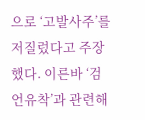으로 ‘고발사주’를 저질렀다고 주장했다. 이른바 ‘검언유착’과 관련해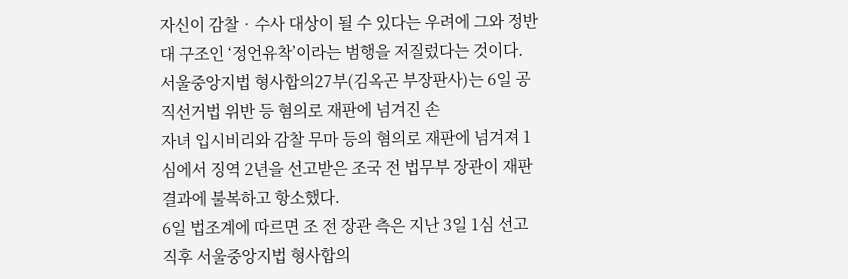자신이 감찰‧수사 대상이 될 수 있다는 우려에 그와 정반대 구조인 ‘정언유착’이라는 범행을 저질렀다는 것이다.
서울중앙지법 형사합의27부(김옥곤 부장판사)는 6일 공직선거법 위반 등 혐의로 재판에 넘겨진 손
자녀 입시비리와 감찰 무마 등의 혐의로 재판에 넘겨져 1심에서 징역 2년을 선고받은 조국 전 법무부 장관이 재판 결과에 불복하고 항소했다.
6일 법조계에 따르면 조 전 장관 측은 지난 3일 1심 선고 직후 서울중앙지법 형사합의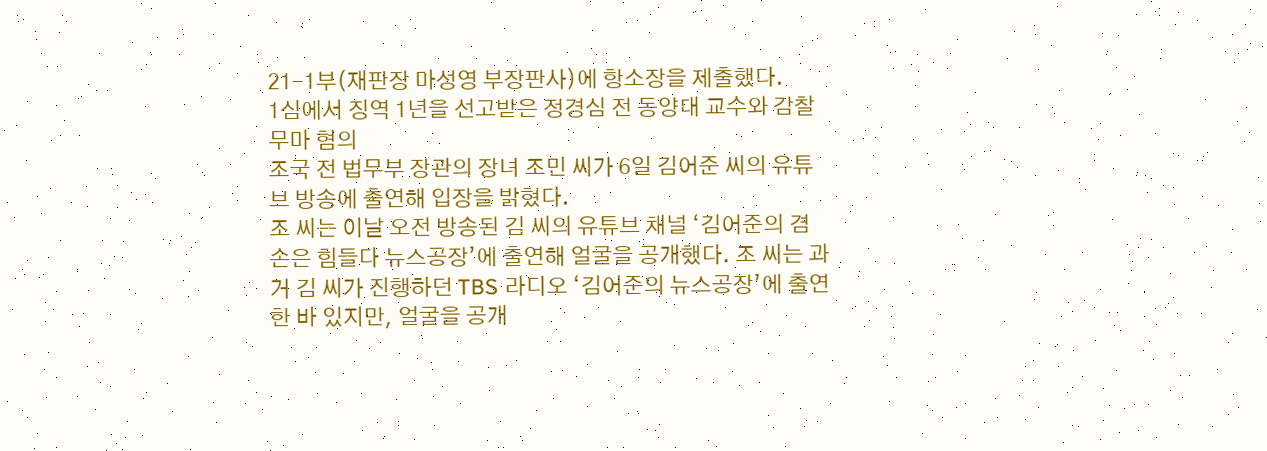21-1부(재판장 마성영 부장판사)에 항소장을 제출했다.
1심에서 징역 1년을 선고받은 정경심 전 동양대 교수와 감찰무마 혐의
조국 전 법무부 장관의 장녀 조민 씨가 6일 김어준 씨의 유튜브 방송에 출연해 입장을 밝혔다.
조 씨는 이날 오전 방송된 김 씨의 유튜브 채널 ‘김어준의 겸손은 힘들다 뉴스공장’에 출연해 얼굴을 공개했다. 조 씨는 과거 김 씨가 진행하던 TBS 라디오 ‘김어준의 뉴스공장’에 출연한 바 있지만, 얼굴을 공개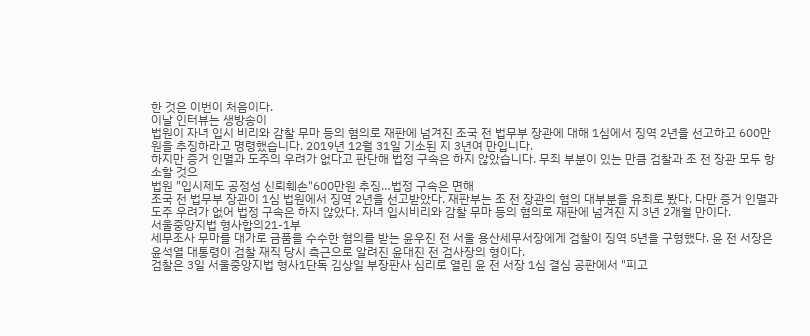한 것은 이번이 처음이다.
이날 인터뷰는 생방송이
법원이 자녀 입시 비리와 감찰 무마 등의 혐의로 재판에 넘겨진 조국 전 법무부 장관에 대해 1심에서 징역 2년을 선고하고 600만 원을 추징하라고 명령했습니다. 2019년 12월 31일 기소된 지 3년여 만입니다.
하지만 증거 인멸과 도주의 우려가 없다고 판단해 법정 구속은 하지 않았습니다. 무죄 부분이 있는 만큼 검찰과 조 전 장관 모두 항소할 것으
법원 "입시제도 공정성 신뢰훼손"600만원 추징…법정 구속은 면해
조국 전 법무부 장관이 1심 법원에서 징역 2년을 선고받았다. 재판부는 조 전 장관의 혐의 대부분을 유죄로 봤다. 다만 증거 인멸과 도주 우려가 없어 법정 구속은 하지 않았다. 자녀 입시비리와 감찰 무마 등의 혐의로 재판에 넘겨진 지 3년 2개월 만이다.
서울중앙지법 형사합의21-1부
세무조사 무마를 대가로 금품을 수수한 혐의를 받는 윤우진 전 서울 용산세무서장에게 검찰이 징역 5년을 구형했다. 윤 전 서장은 윤석열 대통령이 검찰 재직 당시 측근으로 알려진 윤대진 전 검사장의 형이다.
검찰은 3일 서울중앙지법 형사1단독 김상일 부장판사 심리로 열린 윤 전 서장 1심 결심 공판에서 "피고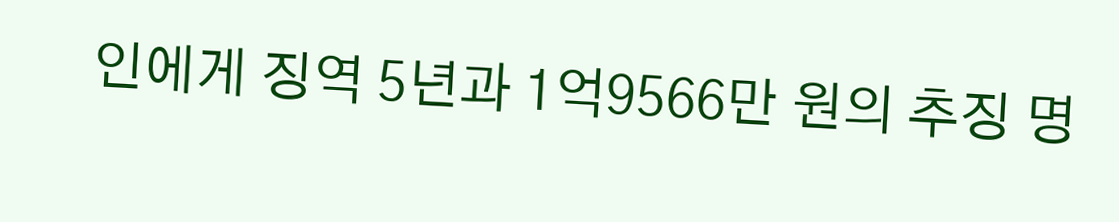인에게 징역 5년과 1억9566만 원의 추징 명